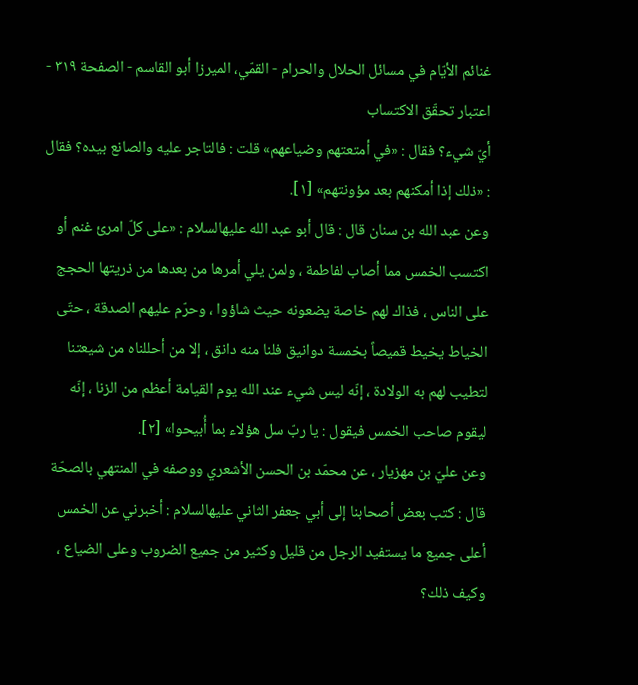غنائم الأيّام في مسائل الحلال والحرام - القمّي، الميرزا أبو القاسم - الصفحة ٣١٩ - اعتبار تحقّق الاكتساب
أيّ شيء؟ فقال : «في أمتعتهم وضياعهم» قلت : فالتاجر عليه والصانع بيده؟ فقال : «ذلك إذا أمكنهم بعد مؤونتهم» [١].
وعن عبد الله بن سنان قال : قال أبو عبد الله عليهالسلام : «على كلّ امرئ غنم أو اكتسب الخمس مما أصاب لفاطمة ، ولمن يلي أمرها من بعدها من ذريتها الحجج على الناس ، فذاك لهم خاصة يضعونه حيث شاؤوا ، وحرّم عليهم الصدقة ، حتّى الخياط يخيط قميصاً بخمسة دوانيق فلنا منه دانق ، إلا من أحللناه من شيعتنا لتطيب لهم به الولادة ، إنّه ليس شيء عند الله يوم القيامة أعظم من الزنا ، إنّه ليقوم صاحب الخمس فيقول : يا ربّ سل هؤلاء بما أُبيحوا» [٢].
وعن عليّ بن مهزيار ، عن محمّد بن الحسن الأشعري ووصفه في المنتهي بالصحّة قال : كتب بعض أصحابنا إلى أبي جعفر الثاني عليهالسلام : أخبرني عن الخمس أعلى جميع ما يستفيد الرجل من قليل وكثير من جميع الضروب وعلى الضياع ، وكيف ذلك؟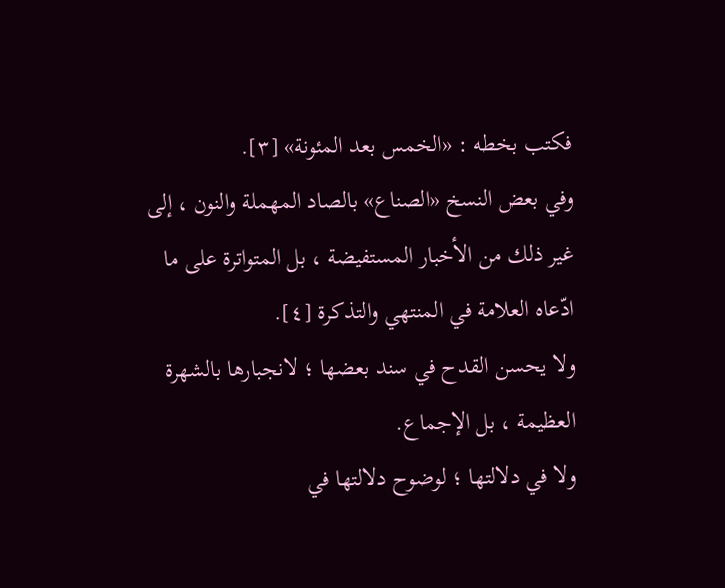فكتب بخطه : «الخمس بعد المئونة» [٣].
وفي بعض النسخ «الصناع» بالصاد المهملة والنون ، إلى غير ذلك من الأخبار المستفيضة ، بل المتواترة على ما ادّعاه العلامة في المنتهي والتذكرة [٤].
ولا يحسن القدح في سند بعضها ؛ لانجبارها بالشهرة العظيمة ، بل الإجماع.
ولا في دلالتها ؛ لوضوح دلالتها في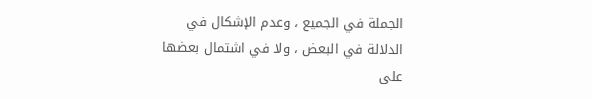الجملة في الجميع ، وعدم الإشكال في الدلالة في البعض ، ولا في اشتمال بعضها على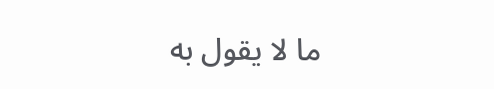ما لا يقول به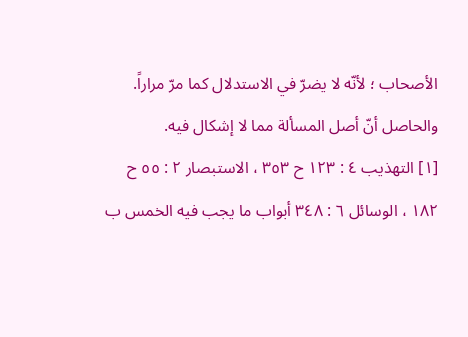الأصحاب ؛ لأنّه لا يضرّ في الاستدلال كما مرّ مراراً.
والحاصل أنّ أصل المسألة مما لا إشكال فيه.
[١] التهذيب ٤ : ١٢٣ ح ٣٥٣ ، الاستبصار ٢ : ٥٥ ح ١٨٢ ، الوسائل ٦ : ٣٤٨ أبواب ما يجب فيه الخمس ب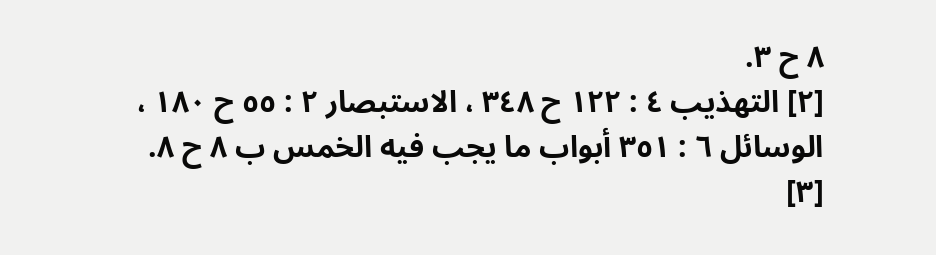٨ ح ٣.
[٢] التهذيب ٤ : ١٢٢ ح ٣٤٨ ، الاستبصار ٢ : ٥٥ ح ١٨٠ ، الوسائل ٦ : ٣٥١ أبواب ما يجب فيه الخمس ب ٨ ح ٨.
[٣]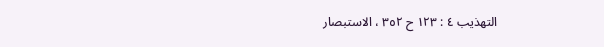التهذيب ٤ : ١٢٣ ح ٣٥٢ ، الاستبصار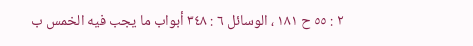٢ : ٥٥ ح ١٨١ ، الوسائل ٦ : ٣٤٨ أبواب ما يجب فيه الخمس ب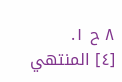٨ ح ١.
[٤] المنتهي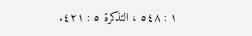١ : ٥٤٨ ، التذكرة ٥ : ٤٢١.